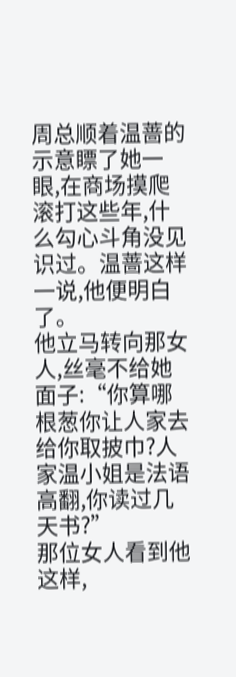周总顺着温蔷的示意瞟了她一眼,在商场摸爬滚打这些年,什么勾心斗角没见识过。温蔷这样一说,他便明白了。
他立马转向那女人,丝毫不给她面子:“你算哪根葱你让人家去给你取披巾?人家温小姐是法语高翻,你读过几天书?”
那位女人看到他这样,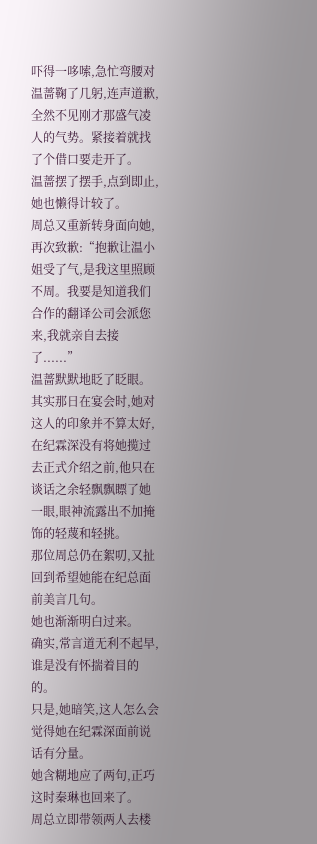吓得一哆嗦,急忙弯腰对温蔷鞠了几躬,连声道歉,全然不见刚才那盛气凌人的气势。紧接着就找了个借口要走开了。
温蔷摆了摆手,点到即止,她也懒得计较了。
周总又重新转身面向她,再次致歉:“抱歉让温小姐受了气,是我这里照顾不周。我要是知道我们合作的翻译公司会派您来,我就亲自去接了......”
温蔷默默地眨了眨眼。
其实那日在宴会时,她对这人的印象并不算太好,在纪霖深没有将她揽过去正式介绍之前,他只在谈话之余轻飘飘瞟了她一眼,眼神流露出不加掩饰的轻蔑和轻挑。
那位周总仍在絮叨,又扯回到希望她能在纪总面前美言几句。
她也渐渐明白过来。
确实,常言道无利不起早,谁是没有怀揣着目的的。
只是,她暗笑,这人怎么会觉得她在纪霖深面前说话有分量。
她含糊地应了两句,正巧这时秦琳也回来了。
周总立即带领两人去楼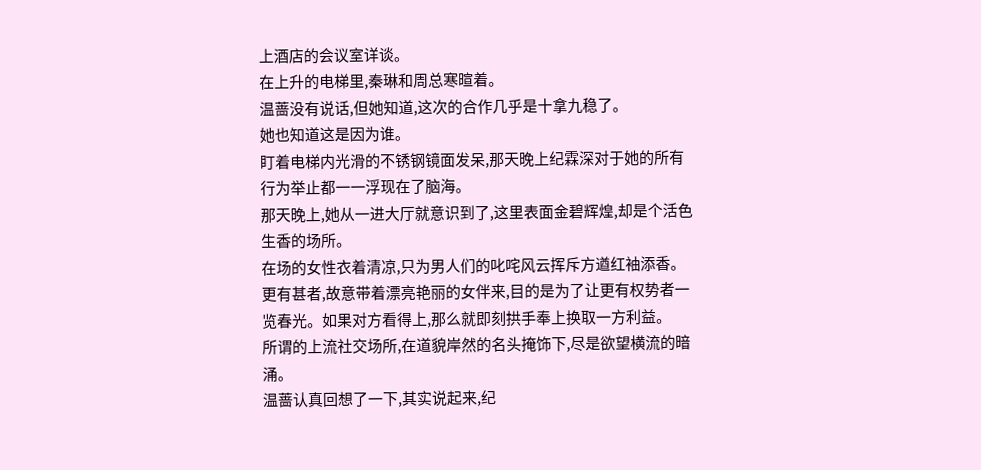上酒店的会议室详谈。
在上升的电梯里,秦琳和周总寒暄着。
温蔷没有说话,但她知道,这次的合作几乎是十拿九稳了。
她也知道这是因为谁。
盯着电梯内光滑的不锈钢镜面发呆,那天晚上纪霖深对于她的所有行为举止都一一浮现在了脑海。
那天晚上,她从一进大厅就意识到了,这里表面金碧辉煌,却是个活色生香的场所。
在场的女性衣着清凉,只为男人们的叱咤风云挥斥方遒红袖添香。
更有甚者,故意带着漂亮艳丽的女伴来,目的是为了让更有权势者一览春光。如果对方看得上,那么就即刻拱手奉上换取一方利益。
所谓的上流社交场所,在道貌岸然的名头掩饰下,尽是欲望横流的暗涌。
温蔷认真回想了一下,其实说起来,纪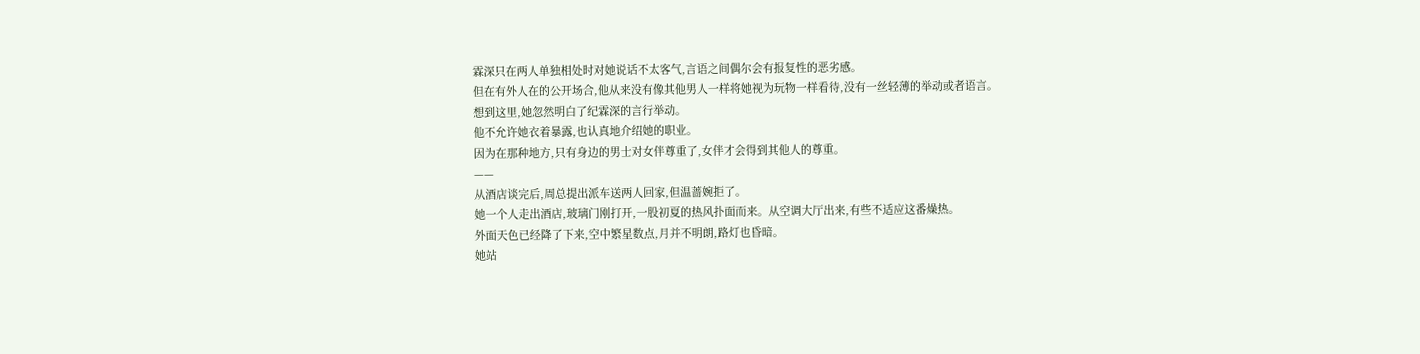霖深只在两人单独相处时对她说话不太客气,言语之间偶尔会有报复性的恶劣感。
但在有外人在的公开场合,他从来没有像其他男人一样将她视为玩物一样看待,没有一丝轻薄的举动或者语言。
想到这里,她忽然明白了纪霖深的言行举动。
他不允许她衣着暴露,也认真地介绍她的职业。
因为在那种地方,只有身边的男士对女伴尊重了,女伴才会得到其他人的尊重。
——
从酒店谈完后,周总提出派车送两人回家,但温蔷婉拒了。
她一个人走出酒店,玻璃门刚打开,一股初夏的热风扑面而来。从空调大厅出来,有些不适应这番燥热。
外面天色已经降了下来,空中繁星数点,月并不明朗,路灯也昏暗。
她站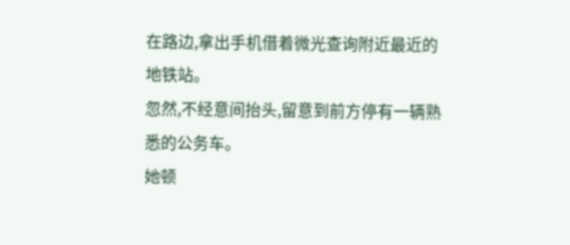在路边,拿出手机借着微光查询附近最近的地铁站。
忽然,不经意间抬头,留意到前方停有一辆熟悉的公务车。
她顿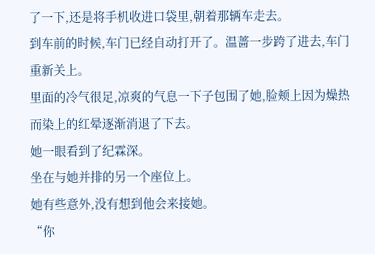了一下,还是将手机收进口袋里,朝着那辆车走去。
到车前的时候,车门已经自动打开了。温蔷一步跨了进去,车门重新关上。
里面的冷气很足,凉爽的气息一下子包围了她,脸颊上因为燥热而染上的红晕逐渐消退了下去。
她一眼看到了纪霖深。
坐在与她并排的另一个座位上。
她有些意外,没有想到他会来接她。
“你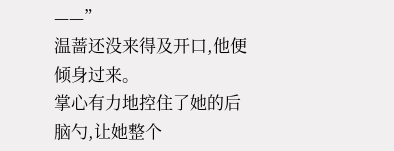——”
温蔷还没来得及开口,他便倾身过来。
掌心有力地控住了她的后脑勺,让她整个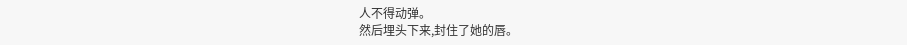人不得动弹。
然后埋头下来,封住了她的唇。